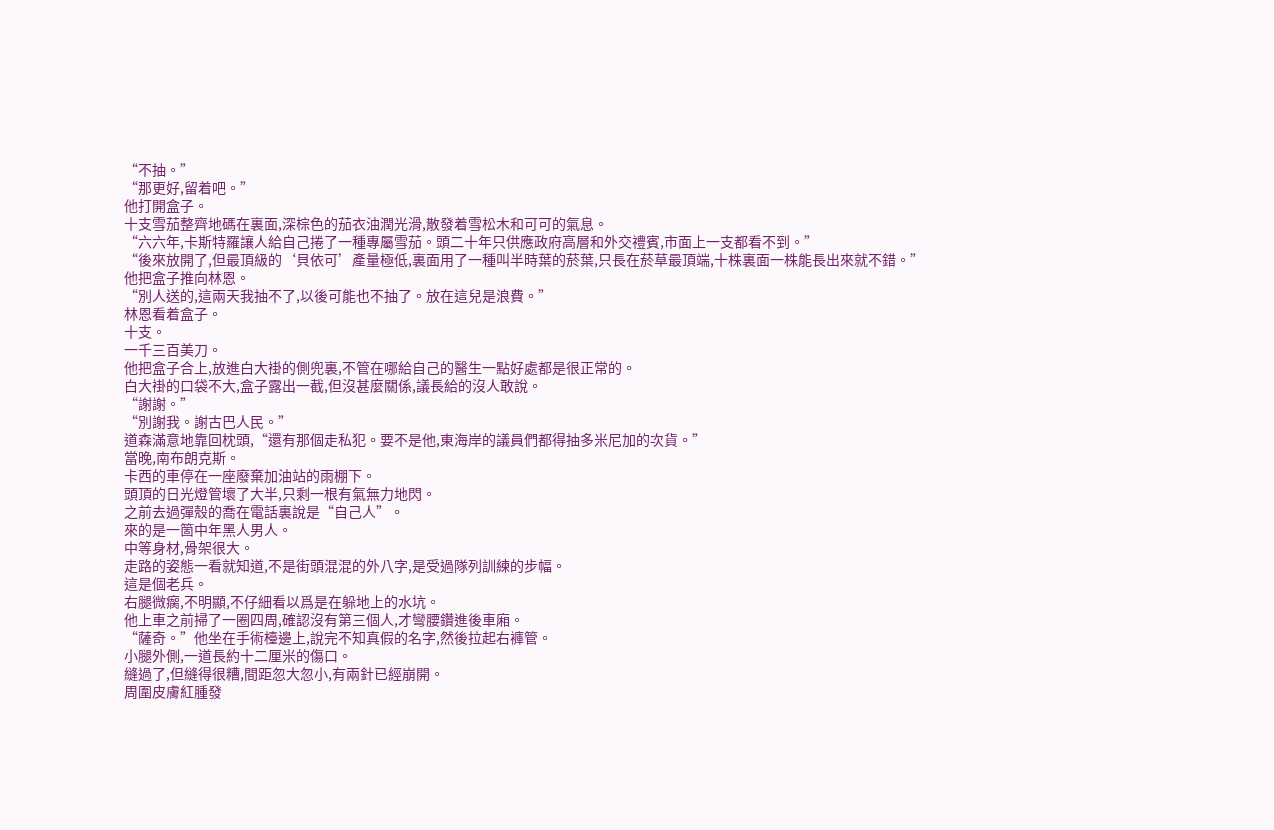“不抽。”
“那更好,留着吧。”
他打開盒子。
十支雪茄整齊地碼在裏面,深棕色的茄衣油潤光滑,散發着雪松木和可可的氣息。
“六六年,卡斯特羅讓人給自己捲了一種專屬雪茄。頭二十年只供應政府高層和外交禮賓,市面上一支都看不到。”
“後來放開了,但最頂級的‘貝依可’產量極低,裏面用了一種叫半時葉的菸葉,只長在菸草最頂端,十株裏面一株能長出來就不錯。”
他把盒子推向林恩。
“別人送的,這兩天我抽不了,以後可能也不抽了。放在這兒是浪費。”
林恩看着盒子。
十支。
一千三百美刀。
他把盒子合上,放進白大褂的側兜裏,不管在哪給自己的醫生一點好處都是很正常的。
白大褂的口袋不大,盒子露出一截,但沒甚麼關係,議長給的沒人敢說。
“謝謝。”
“別謝我。謝古巴人民。”
道森滿意地靠回枕頭,“還有那個走私犯。要不是他,東海岸的議員們都得抽多米尼加的次貨。”
當晚,南布朗克斯。
卡西的車停在一座廢棄加油站的雨棚下。
頭頂的日光燈管壞了大半,只剩一根有氣無力地閃。
之前去過彈殼的喬在電話裏說是“自己人”。
來的是一箇中年黑人男人。
中等身材,骨架很大。
走路的姿態一看就知道,不是街頭混混的外八字,是受過隊列訓練的步幅。
這是個老兵。
右腿微瘸,不明顯,不仔細看以爲是在躲地上的水坑。
他上車之前掃了一圈四周,確認沒有第三個人,才彎腰鑽進後車廂。
“薩奇。”他坐在手術檯邊上,說完不知真假的名字,然後拉起右褲管。
小腿外側,一道長約十二厘米的傷口。
縫過了,但縫得很糟,間距忽大忽小,有兩針已經崩開。
周圍皮膚紅腫發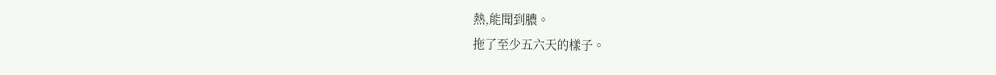熱,能聞到膿。
拖了至少五六天的樣子。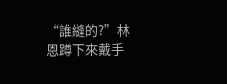“誰縫的?”林恩蹲下來戴手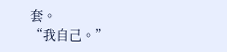套。
“我自己。”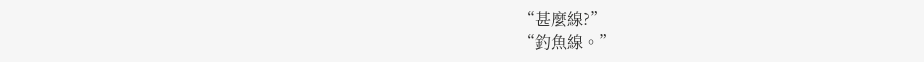“甚麼線?”
“釣魚線。”